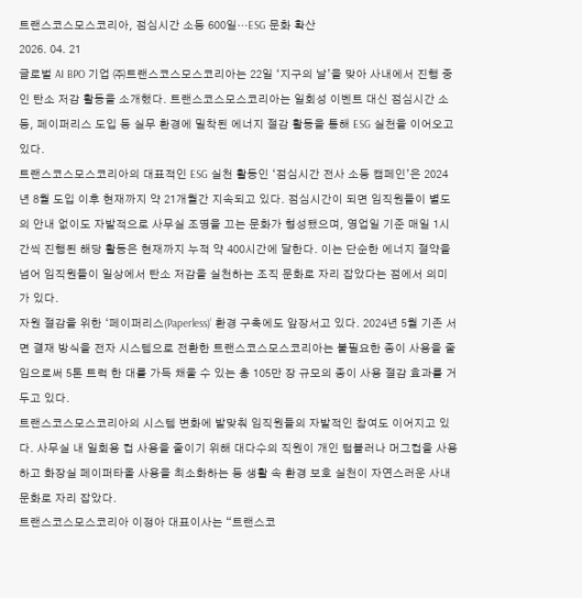트랜스코스모스코리아, 점심시간 소등 600일…ESG 문화 확산
2026. 04. 21
글로벌 AI BPO 기업 ㈜트랜스코스모스코리아는 22일 ‘지구의 날’을 맞아 사내에서 진행 중인 탄소 저감 활동을 소개했다. 트랜스코스모스코리아는 일회성 이벤트 대신 점심시간 소등, 페이퍼리스 도입 등 실무 환경에 밀착된 에너지 절감 활동을 통해 ESG 실천을 이어오고 있다.
트랜스코스모스코리아의 대표적인 ESG 실천 활동인 ‘점심시간 전사 소등 캠페인’은 2024년 8월 도입 이후 현재까지 약 21개월간 지속되고 있다. 점심시간이 되면 임직원들이 별도의 안내 없이도 자발적으로 사무실 조명을 끄는 문화가 형성됐으며, 영업일 기준 매일 1시간씩 진행된 해당 활동은 현재까지 누적 약 400시간에 달한다. 이는 단순한 에너지 절약을 넘어 임직원들이 일상에서 탄소 저감을 실천하는 조직 문화로 자리 잡았다는 점에서 의미가 있다.
자원 절감을 위한 ‘페이퍼리스(Paperless)’ 환경 구축에도 앞장서고 있다. 2024년 5월 기존 서면 결재 방식을 전자 시스템으로 전환한 트랜스코스모스코리아는 불필요한 종이 사용을 줄임으로써 5톤 트럭 한 대를 가득 채울 수 있는 총 105만 장 규모의 종이 사용 절감 효과를 거두고 있다.
트랜스코스모스코리아의 시스템 변화에 발맞춰 임직원들의 자발적인 참여도 이어지고 있다. 사무실 내 일회용 컵 사용을 줄이기 위해 대다수의 직원이 개인 텀블러나 머그컵을 사용하고 화장실 페이퍼타올 사용을 최소화하는 등 생활 속 환경 보호 실천이 자연스러운 사내 문화로 자리 잡았다.
트랜스코스모스코리아 이정아 대표이사는 “트랜스코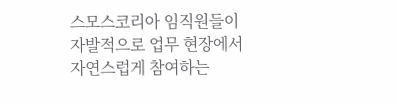스모스코리아 임직원들이 자발적으로 업무 현장에서 자연스럽게 참여하는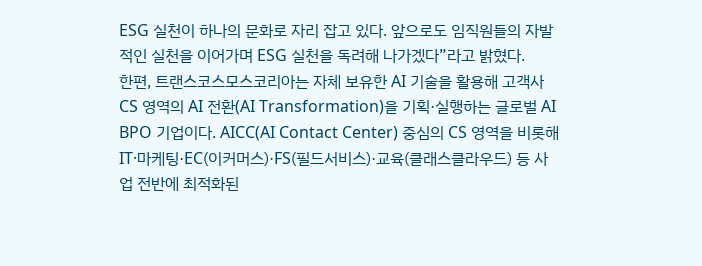ESG 실천이 하나의 문화로 자리 잡고 있다. 앞으로도 임직원들의 자발적인 실천을 이어가며 ESG 실천을 독려해 나가겠다”라고 밝혔다.
한편, 트랜스코스모스코리아는 자체 보유한 AI 기술을 활용해 고객사 CS 영역의 AI 전환(AI Transformation)을 기획·실행하는 글로벌 AI BPO 기업이다. AICC(AI Contact Center) 중심의 CS 영역을 비롯해 IT·마케팅·EC(이커머스)·FS(필드서비스)·교육(클래스클라우드) 등 사업 전반에 최적화된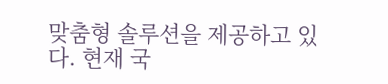맞춤형 솔루션을 제공하고 있다. 현재 국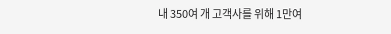내 350여 개 고객사를 위해 1만여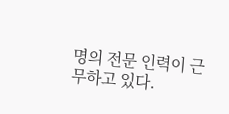명의 전문 인력이 근무하고 있다.